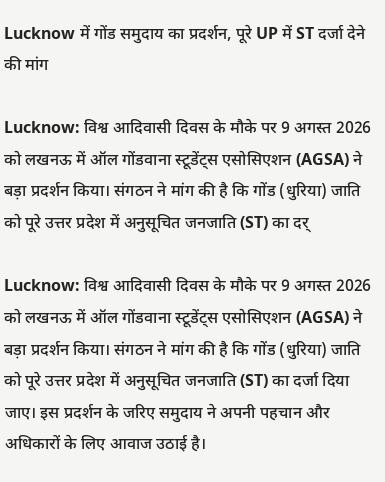Lucknow में गोंड समुदाय का प्रदर्शन, पूरे UP में ST दर्जा देने की मांग

Lucknow: विश्व आदिवासी दिवस के मौके पर 9 अगस्त 2026 को लखनऊ में ऑल गोंडवाना स्टूडेंट्स एसोसिएशन (AGSA) ने बड़ा प्रदर्शन किया। संगठन ने मांग की है कि गोंड (धुरिया) जाति को पूरे उत्तर प्रदेश में अनुसूचित जनजाति (ST) का दर्

Lucknow: विश्व आदिवासी दिवस के मौके पर 9 अगस्त 2026 को लखनऊ में ऑल गोंडवाना स्टूडेंट्स एसोसिएशन (AGSA) ने बड़ा प्रदर्शन किया। संगठन ने मांग की है कि गोंड (धुरिया) जाति को पूरे उत्तर प्रदेश में अनुसूचित जनजाति (ST) का दर्जा दिया जाए। इस प्रदर्शन के जरिए समुदाय ने अपनी पहचान और अधिकारों के लिए आवाज उठाई है।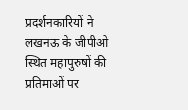प्रदर्शनकारियों ने लखनऊ के जीपीओ स्थित महापुरुषों की प्रतिमाओं पर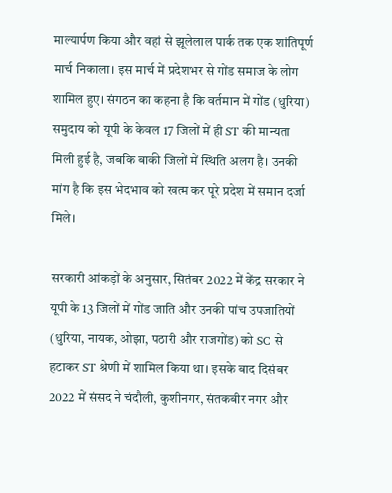माल्यार्पण किया और वहां से झूलेलाल पार्क तक एक शांतिपूर्ण मार्च निकाला। इस मार्च में प्रदेशभर से गोंड समाज के लोग शामिल हुए। संगठन का कहना है कि वर्तमान में गोंड (धुरिया) समुदाय को यूपी के केवल 17 जिलों में ही ST की मान्यता मिली हुई है, जबकि बाकी जिलों में स्थिति अलग है। उनकी मांग है कि इस भेदभाव को खत्म कर पूरे प्रदेश में समान दर्जा मिले।

सरकारी आंकड़ों के अनुसार, सितंबर 2022 में केंद्र सरकार ने यूपी के 13 जिलों में गोंड जाति और उनकी पांच उपजातियों (धुरिया, नायक, ओझा, पठारी और राजगोंड) को SC से हटाकर ST श्रेणी में शामिल किया था। इसके बाद दिसंबर 2022 में संसद ने चंदौली, कुशीनगर, संतकबीर नगर और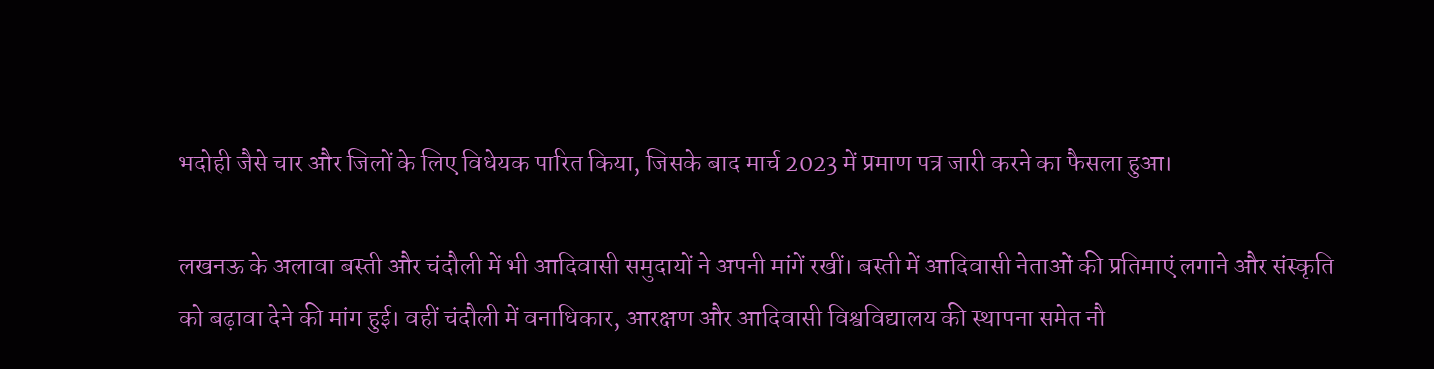भदोही जैसे चार और जिलों के लिए विधेयक पारित किया, जिसके बाद मार्च 2023 में प्रमाण पत्र जारी करने का फैसला हुआ।

लखनऊ के अलावा बस्ती और चंदौली में भी आदिवासी समुदायों ने अपनी मांगें रखीं। बस्ती में आदिवासी नेताओं की प्रतिमाएं लगाने और संस्कृति को बढ़ावा देने की मांग हुई। वहीं चंदौली में वनाधिकार, आरक्षण और आदिवासी विश्वविद्यालय की स्थापना समेत नौ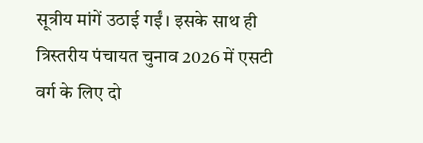सूत्रीय मांगें उठाई गईं। इसके साथ ही त्रिस्तरीय पंचायत चुनाव 2026 में एसटी वर्ग के लिए दो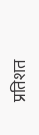प्रतिशत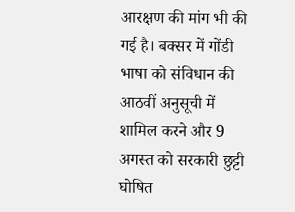आरक्षण की मांग भी की गई है। बक्सर में गोंडी भाषा को संविधान की आठवीं अनुसूची में शामिल करने और 9 अगस्त को सरकारी छुट्टी घोषित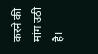करने की मांग उठी है।